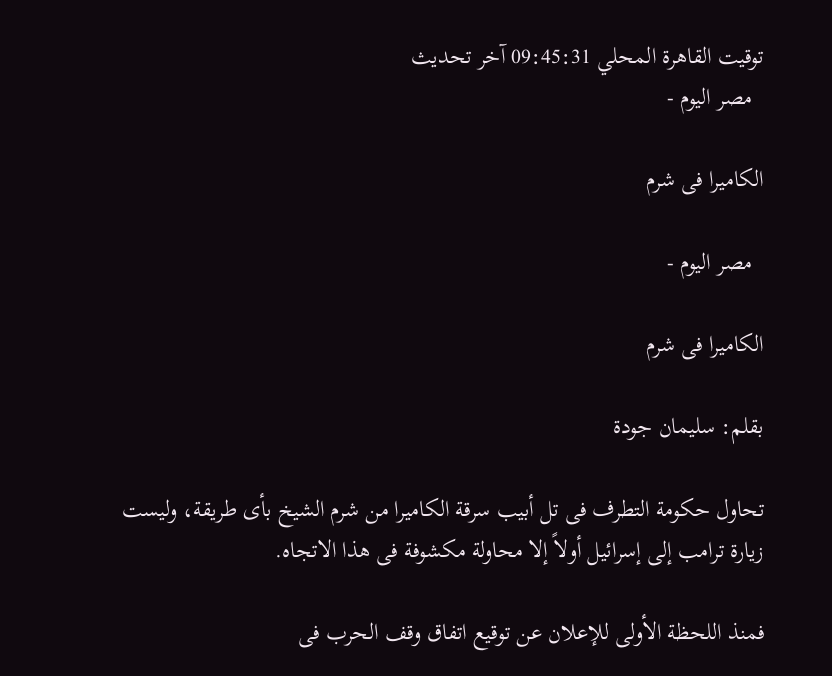توقيت القاهرة المحلي 09:45:31 آخر تحديث
  مصر اليوم -

الكاميرا فى شرم

  مصر اليوم -

الكاميرا فى شرم

بقلم: سليمان جودة

تحاول حكومة التطرف فى تل أبيب سرقة الكاميرا من شرم الشيخ بأى طريقة، وليست زيارة ترامب إلى إسرائيل أولاً إلا محاولة مكشوفة فى هذا الاتجاه.

فمنذ اللحظة الأولى للإعلان عن توقيع اتفاق وقف الحرب فى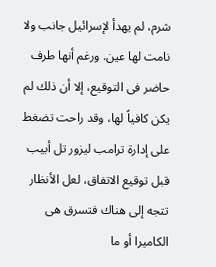شرم، لم يهدأ لإسرائيل جانب ولا نامت لها عين. ورغم أنها طرف حاضر فى التوقيع، إلا أن ذلك لم يكن كافياً لها، وقد راحت تضغط على إدارة ترامب ليزور تل أبيب قبل توقيع الاتفاق، لعل الأنظار تتجه إلى هناك فتسرق هى الكاميرا أو ما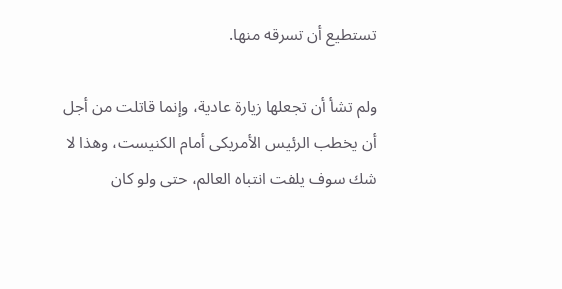تستطيع أن تسرقه منها.

ولم تشأ أن تجعلها زيارة عادية، وإنما قاتلت من أجل أن يخطب الرئيس الأمريكى أمام الكنيست، وهذا لا شك سوف يلفت انتباه العالم، حتى ولو كان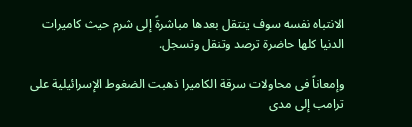الانتباه نفسه سوف ينتقل بعدها مباشرةً إلى شرم حيث كاميرات الدنيا كلها حاضرة ترصد وتنقل وتسجل.

وإمعاناً فى محاولات سرقة الكاميرا ذهبت الضغوط الإسرائيلية على ترامب إلى مدى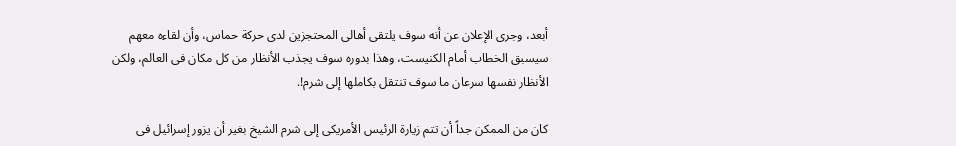أبعد، وجرى الإعلان عن أنه سوف يلتقى أهالى المحتجزين لدى حركة حماس، وأن لقاءه معهم سيسبق الخطاب أمام الكنيست، وهذا بدوره سوف يجذب الأنظار من كل مكان فى العالم، ولكن الأنظار نفسها سرعان ما سوف تنتقل بكاملها إلى شرم!.

كان من الممكن جداً أن تتم زيارة الرئيس الأمريكى إلى شرم الشيخ بغير أن يزور إسرائيل فى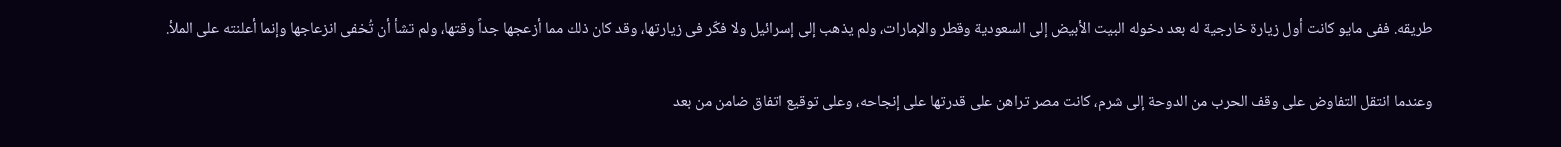طريقه. ففى مايو كانت أول زيارة خارجية له بعد دخوله البيت الأبيض إلى السعودية وقطر والإمارات، ولم يذهب إلى إسرائيل ولا فكّر فى زيارتها، وقد كان ذلك مما أزعجها جداً وقتها، ولم تشأ أن تُخفى انزعاجها وإنما أعلنته على الملأ.

وعندما انتقل التفاوض على وقف الحرب من الدوحة إلى شرم، كانت مصر تراهن على قدرتها على إنجاحه، وعلى توقيع اتفاق ضامن من بعد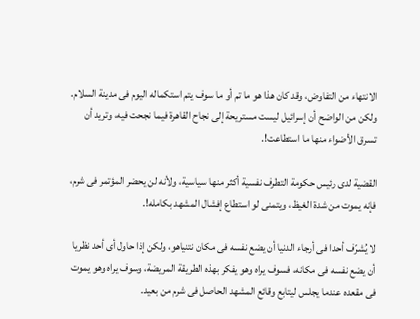الانتهاء من التفاوض، وقد كان هذا هو ما تم أو ما سوف يتم استكماله اليوم فى مدينة السلام. ولكن من الواضح أن إسرائيل ليست مستريحة إلى نجاح القاهرة فيما نجحت فيه، وتريد أن تسرق الأضواء منها ما استطاعت!.

القضية لدى رئيس حكومة التطرف نفسية أكثر منها سياسية، ولأنه لن يحضر المؤتمر فى شرم، فإنه يموت من شدة الغيظ، ويتمنى لو استطاع إفشال المشهد بكامله!.

لا يُشرّف أحدا فى أرجاء الدنيا أن يضع نفسه فى مكان نتنياهو، ولكن إذا حاول أى أحد نظريا أن يضع نفسه فى مكانه، فسوف يراه وهو يفكر بهذه الطريقة المريضة، وسوف يراه وهو يموت فى مقعده عندما يجلس ليتابع وقائع المشهد الحاصل فى شرم من بعيد.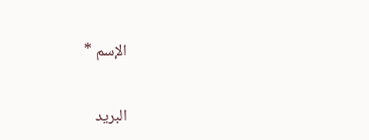الإسم *

البريد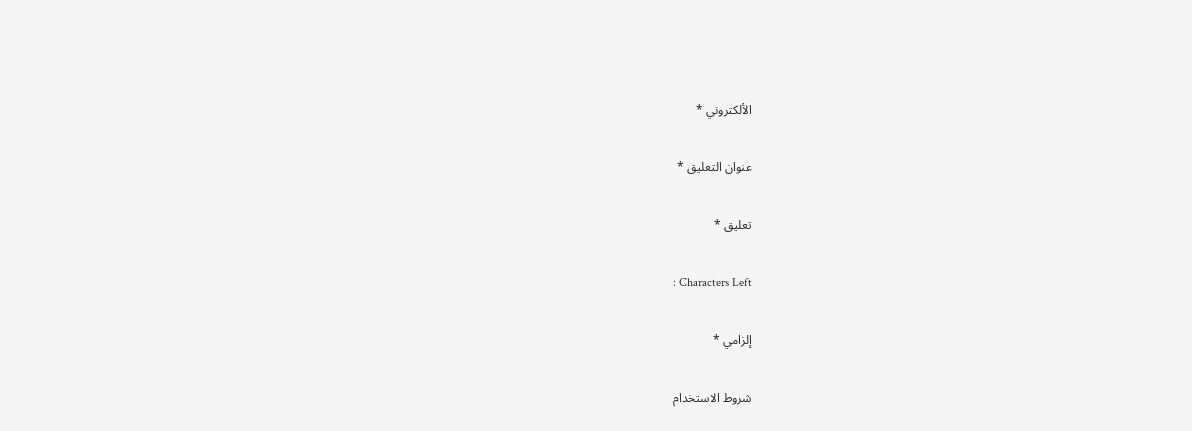الألكتروني *

عنوان التعليق *

تعليق *

: Characters Left

إلزامي *

شروط الاستخدام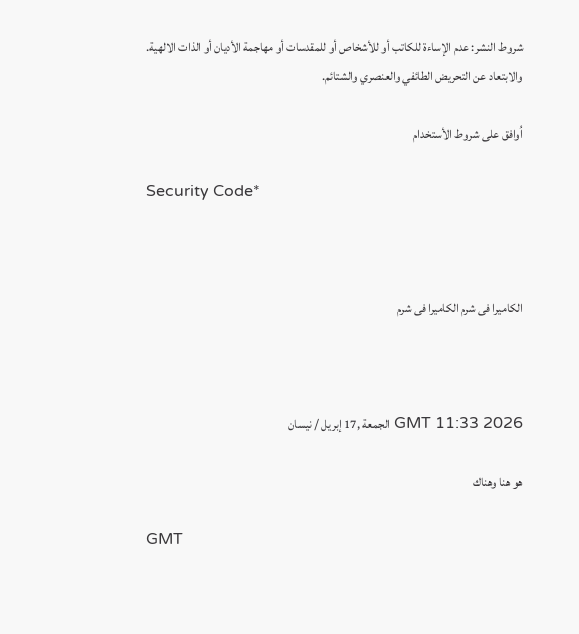شروط النشر: عدم الإساءة للكاتب أو للأشخاص أو للمقدسات أو مهاجمة الأديان أو الذات الالهية. والابتعاد عن التحريض الطائفي والعنصري والشتائم.

اُوافق على شروط الأستخدام

Security Code*



الكاميرا فى شرم الكاميرا فى شرم



GMT 11:33 2026 الجمعة ,17 إبريل / نيسان

هو هنا وهناك

GMT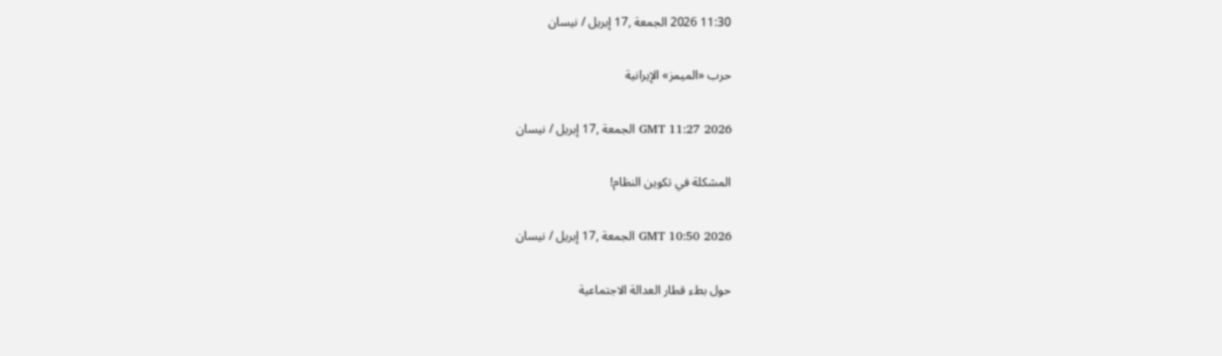11:30 2026 الجمعة ,17 إبريل / نيسان

حرب «الميمز» الإيرانية

GMT 11:27 2026 الجمعة ,17 إبريل / نيسان

المشكلة في تكوين النظام!

GMT 10:50 2026 الجمعة ,17 إبريل / نيسان

حول بطء قطار العدالة الاجتماعية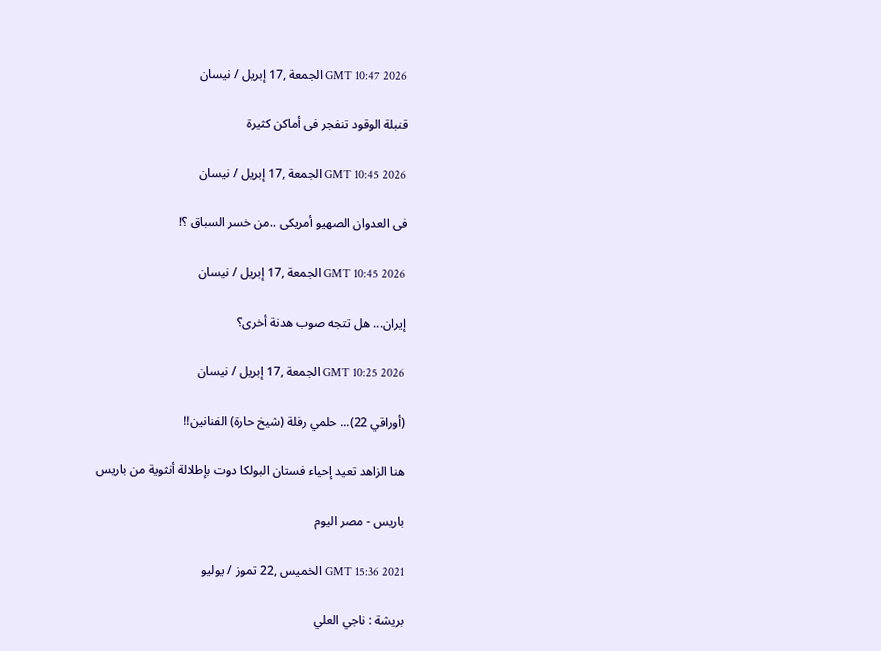GMT 10:47 2026 الجمعة ,17 إبريل / نيسان

قنبلة الوقود تنفجر فى أماكن كثيرة

GMT 10:45 2026 الجمعة ,17 إبريل / نيسان

فى العدوان الصهيو أمريكى ..من خسر السباق ؟!

GMT 10:45 2026 الجمعة ,17 إبريل / نيسان

إيران... هل تتجه صوب هدنة أخرى؟

GMT 10:25 2026 الجمعة ,17 إبريل / نيسان

(أوراقي 22)... حلمي رفلة (شيخ حارة) الفنانين!!

هنا الزاهد تعيد إحياء فستان البولكا دوت بإطلالة أنثوية من باريس

باريس - مصر اليوم

GMT 15:36 2021 الخميس ,22 تموز / يوليو

بريشة : ناجي العلي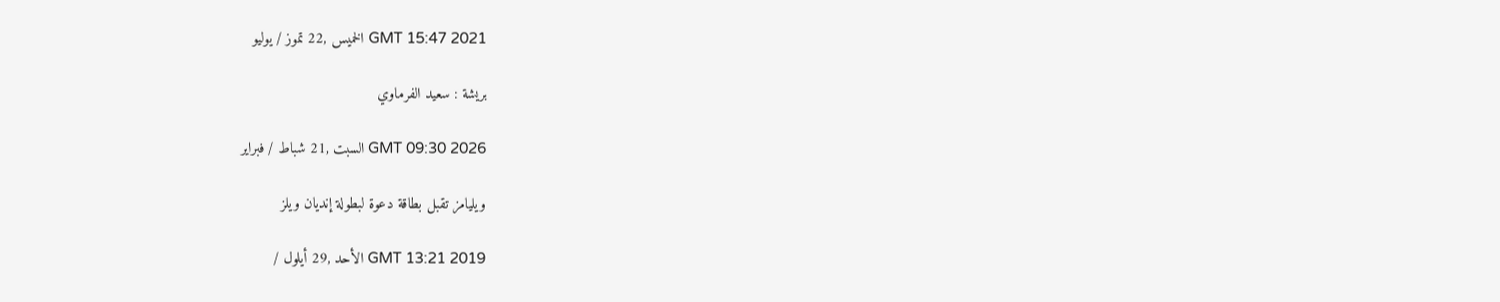GMT 15:47 2021 الخميس ,22 تموز / يوليو

بريشة : سعيد الفرماوي

GMT 09:30 2026 السبت ,21 شباط / فبراير

ويليامز تقبل بطاقة دعوة لبطولة إنديان ويلز

GMT 13:21 2019 الأحد ,29 أيلول /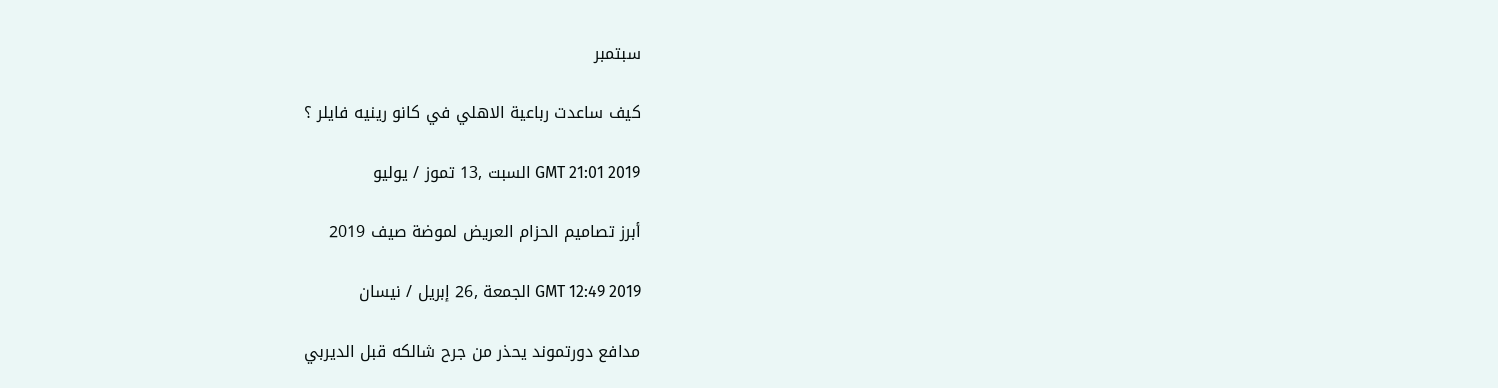سبتمبر

كيف ساعدت رباعية الاهلي في كانو رينيه فايلر ؟

GMT 21:01 2019 السبت ,13 تموز / يوليو

أبرز تصاميم الحزام العريض لموضة صيف 2019

GMT 12:49 2019 الجمعة ,26 إبريل / نيسان

مدافع دورتموند يحذر من جرح شالكه قبل الديربي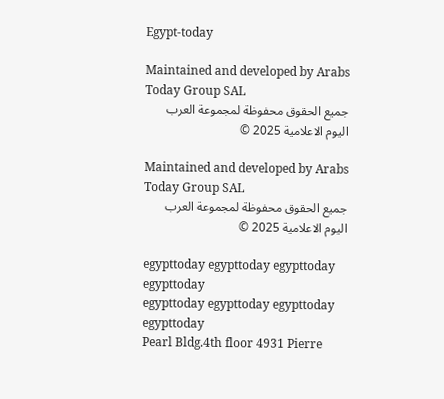Egypt-today

Maintained and developed by Arabs Today Group SAL
جميع الحقوق محفوظة لمجموعة العرب اليوم الاعلامية 2025 ©

Maintained and developed by Arabs Today Group SAL
جميع الحقوق محفوظة لمجموعة العرب اليوم الاعلامية 2025 ©

egypttoday egypttoday egypttoday egypttoday
egypttoday egypttoday egypttoday
egypttoday
Pearl Bldg.4th floor 4931 Pierre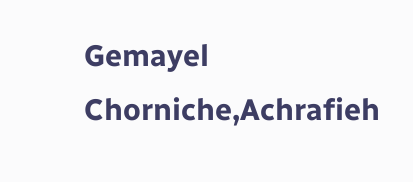Gemayel Chorniche,Achrafieh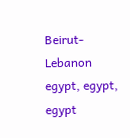Beirut- Lebanon
egypt, egypt, egypt